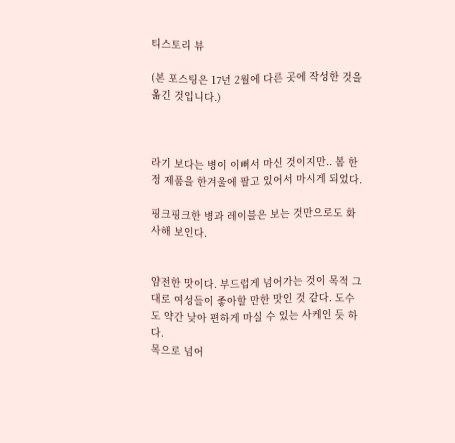티스토리 뷰

(본 포스팅은 17년 2월에 다른 곳에 작성한 것을 옮긴 것입니다.)



라기 보다는 병이 이뻐서 마신 것이지만.. 봄 한정 제품을 한겨울에 팔고 있어서 마시게 되었다.

핑크핑크한 병과 레이블은 보는 것만으로도 화사해 보인다.


얌전한 맛이다. 부드럽게 넘어가는 것이 목적 그대로 여성들이 좋아할 만한 맛인 것 같다. 도수도 약간 낮아 편하게 마실 수 있는 사케인 듯 하다.
목으로 넘어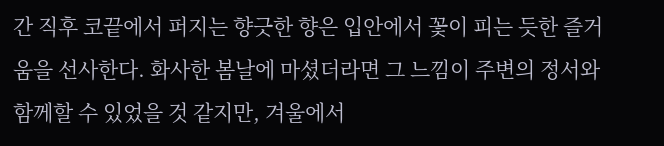간 직후 코끝에서 퍼지는 향긋한 향은 입안에서 꽃이 피는 듯한 즐거움을 선사한다. 화사한 봄날에 마셨더라면 그 느낌이 주변의 정서와 함께할 수 있었을 것 같지만, 겨울에서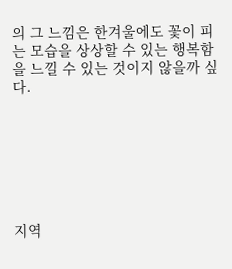의 그 느낌은 한겨울에도 꽃이 피는 모습을 상상할 수 있는 행복함을 느낄 수 있는 것이지 않을까 싶다.







지역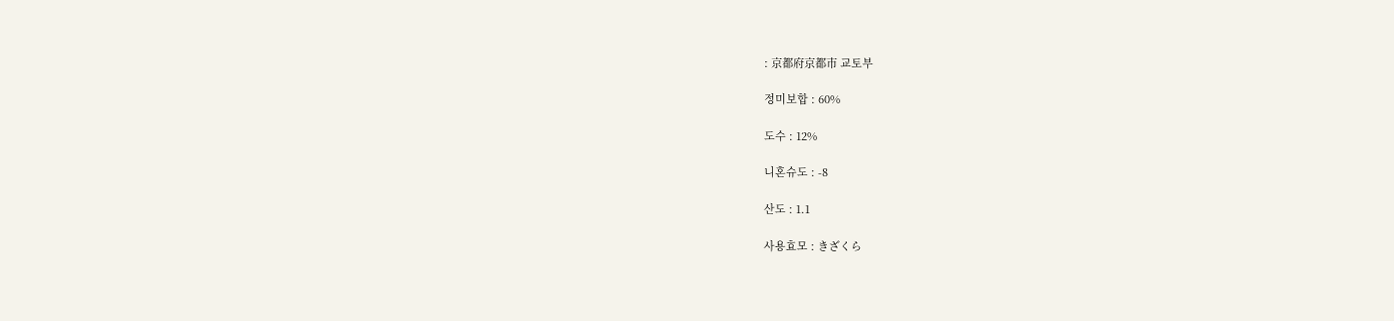: 京都府京都市 교토부

정미보합 : 60%

도수 : 12%

니혼슈도 : -8

산도 : 1.1

사용효모 : きざくら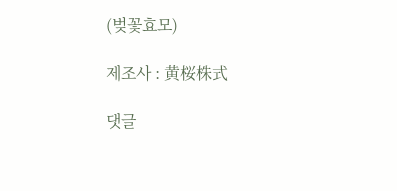(벚꽃효모)

제조사 : 黄桜株式

댓글